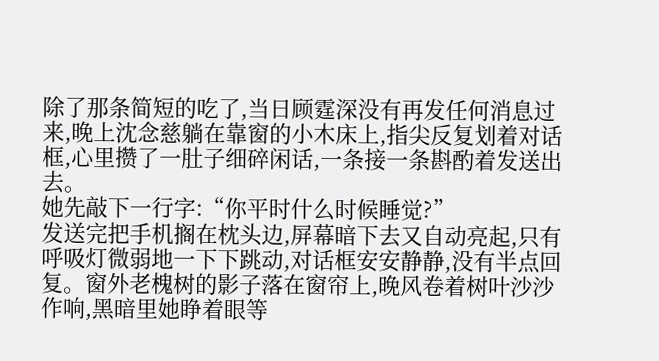除了那条简短的吃了,当日顾霆深没有再发任何消息过来,晚上沈念慈躺在靠窗的小木床上,指尖反复划着对话框,心里攒了一肚子细碎闲话,一条接一条斟酌着发送出去。
她先敲下一行字:“你平时什么时候睡觉?”
发送完把手机搁在枕头边,屏幕暗下去又自动亮起,只有呼吸灯微弱地一下下跳动,对话框安安静静,没有半点回复。窗外老槐树的影子落在窗帘上,晚风卷着树叶沙沙作响,黑暗里她睁着眼等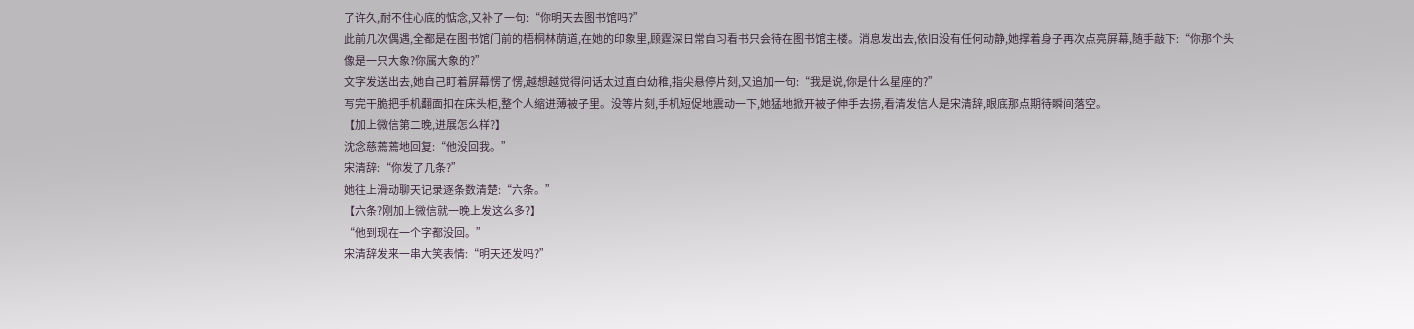了许久,耐不住心底的惦念,又补了一句:“你明天去图书馆吗?”
此前几次偶遇,全都是在图书馆门前的梧桐林荫道,在她的印象里,顾霆深日常自习看书只会待在图书馆主楼。消息发出去,依旧没有任何动静,她撑着身子再次点亮屏幕,随手敲下:“你那个头像是一只大象?你属大象的?”
文字发送出去,她自己盯着屏幕愣了愣,越想越觉得问话太过直白幼稚,指尖悬停片刻,又追加一句:“我是说,你是什么星座的?”
写完干脆把手机翻面扣在床头柜,整个人缩进薄被子里。没等片刻,手机短促地震动一下,她猛地掀开被子伸手去捞,看清发信人是宋清辞,眼底那点期待瞬间落空。
【加上微信第二晚,进展怎么样?】
沈念慈蔫蔫地回复:“他没回我。”
宋清辞:“你发了几条?”
她往上滑动聊天记录逐条数清楚:“六条。”
【六条?刚加上微信就一晚上发这么多?】
“他到现在一个字都没回。”
宋清辞发来一串大笑表情:“明天还发吗?”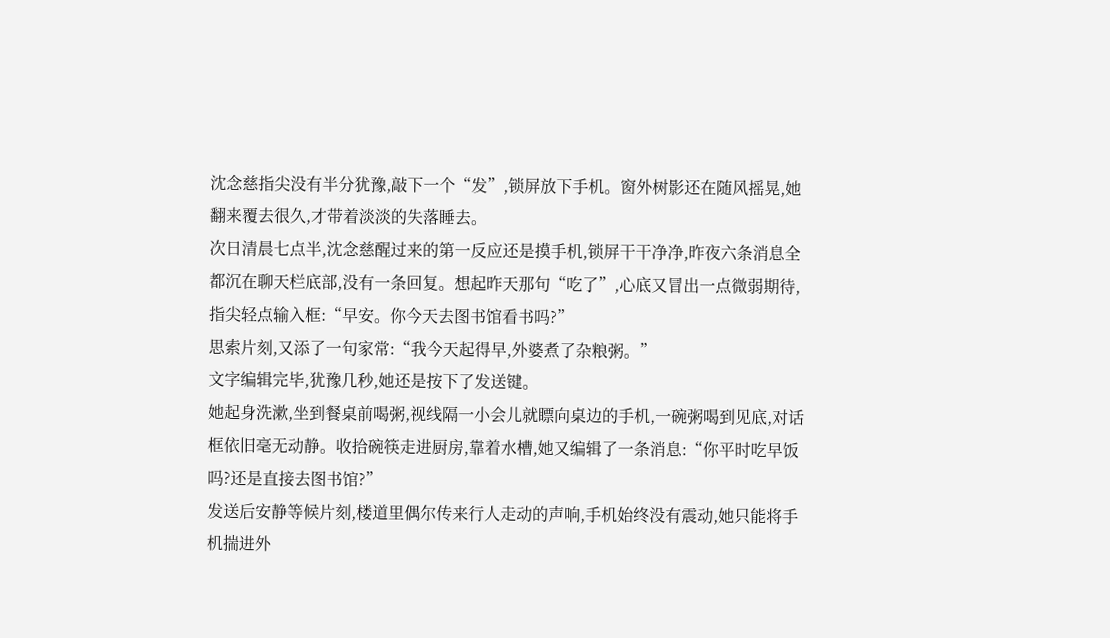沈念慈指尖没有半分犹豫,敲下一个“发”,锁屏放下手机。窗外树影还在随风摇晃,她翻来覆去很久,才带着淡淡的失落睡去。
次日清晨七点半,沈念慈醒过来的第一反应还是摸手机,锁屏干干净净,昨夜六条消息全都沉在聊天栏底部,没有一条回复。想起昨天那句“吃了”,心底又冒出一点微弱期待,指尖轻点输入框:“早安。你今天去图书馆看书吗?”
思索片刻,又添了一句家常:“我今天起得早,外婆煮了杂粮粥。”
文字编辑完毕,犹豫几秒,她还是按下了发送键。
她起身洗漱,坐到餐桌前喝粥,视线隔一小会儿就瞟向桌边的手机,一碗粥喝到见底,对话框依旧毫无动静。收拾碗筷走进厨房,靠着水槽,她又编辑了一条消息:“你平时吃早饭吗?还是直接去图书馆?”
发送后安静等候片刻,楼道里偶尔传来行人走动的声响,手机始终没有震动,她只能将手机揣进外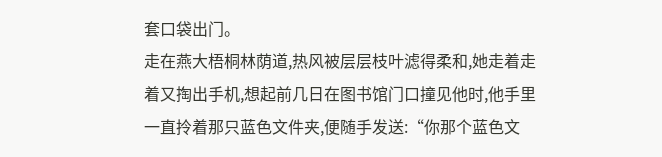套口袋出门。
走在燕大梧桐林荫道,热风被层层枝叶滤得柔和,她走着走着又掏出手机,想起前几日在图书馆门口撞见他时,他手里一直拎着那只蓝色文件夹,便随手发送:“你那个蓝色文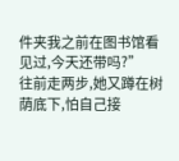件夹我之前在图书馆看见过,今天还带吗?”
往前走两步,她又蹲在树荫底下,怕自己接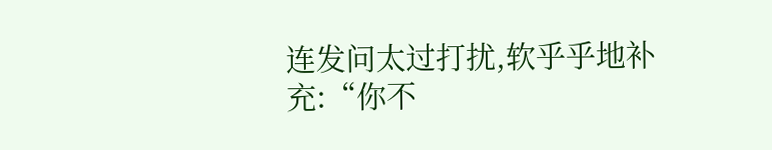连发问太过打扰,软乎乎地补充:“你不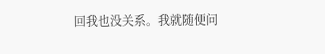回我也没关系。我就随便问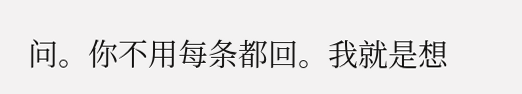问。你不用每条都回。我就是想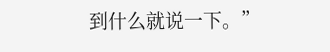到什么就说一下。”